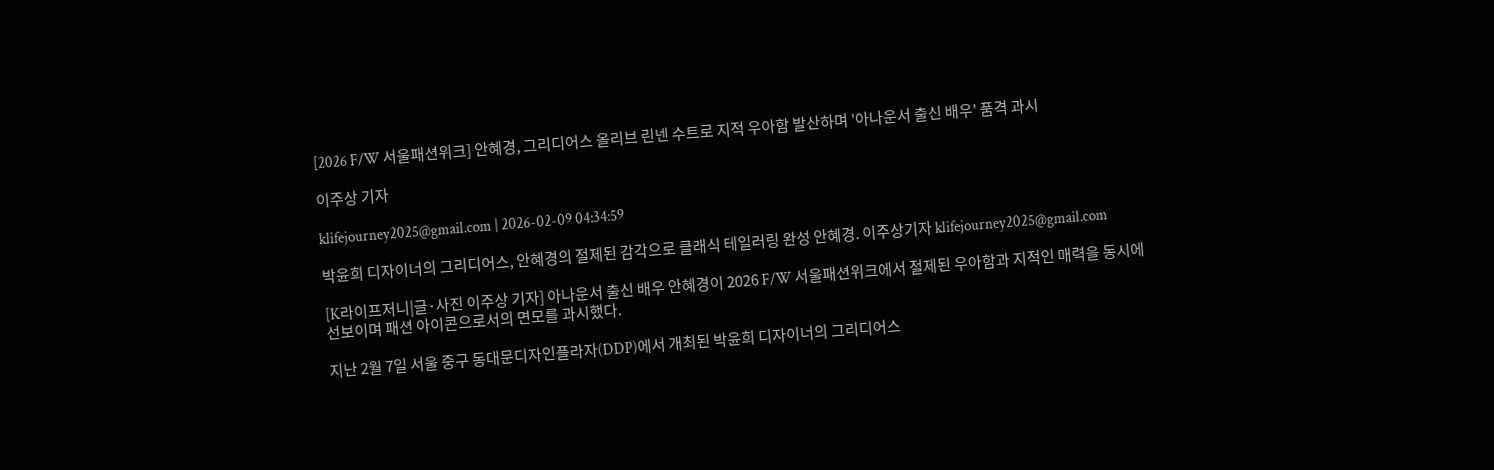[2026 F/W 서울패션위크] 안혜경, 그리디어스 올리브 린넨 수트로 지적 우아함 발산하며 '아나운서 출신 배우' 품격 과시

이주상 기자

klifejourney2025@gmail.com | 2026-02-09 04:34:59

박윤희 디자이너의 그리디어스, 안혜경의 절제된 감각으로 클래식 테일러링 완성 안혜경. 이주상기자 klifejourney2025@gmail.com

[K라이프저니|글·사진 이주상 기자] 아나운서 출신 배우 안혜경이 2026 F/W 서울패션위크에서 절제된 우아함과 지적인 매력을 동시에 선보이며 패션 아이콘으로서의 면모를 과시했다.

지난 2월 7일 서울 중구 동대문디자인플라자(DDP)에서 개최된 박윤희 디자이너의 그리디어스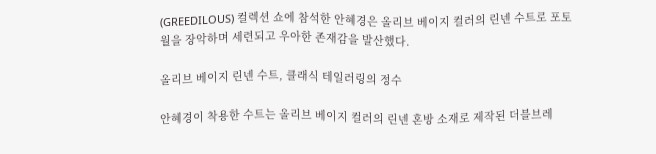(GREEDILOUS) 컬렉션 쇼에 참석한 안혜경은 올리브 베이지 컬러의 린넨 수트로 포토월을 장악하며 세련되고 우아한 존재감을 발산했다.

올리브 베이지 린넨 수트, 클래식 테일러링의 정수

안혜경이 착용한 수트는 올리브 베이지 컬러의 린넨 혼방 소재로 제작된 더블브레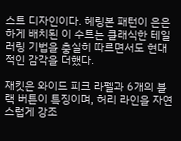스트 디자인이다. 헤링본 패턴이 은은하게 배치된 이 수트는 클래식한 테일러링 기법을 충실히 따르면서도 현대적인 감각을 더했다.

재킷은 와이드 피크 라펠과 6개의 블랙 버튼이 특징이며, 허리 라인을 자연스럽게 강조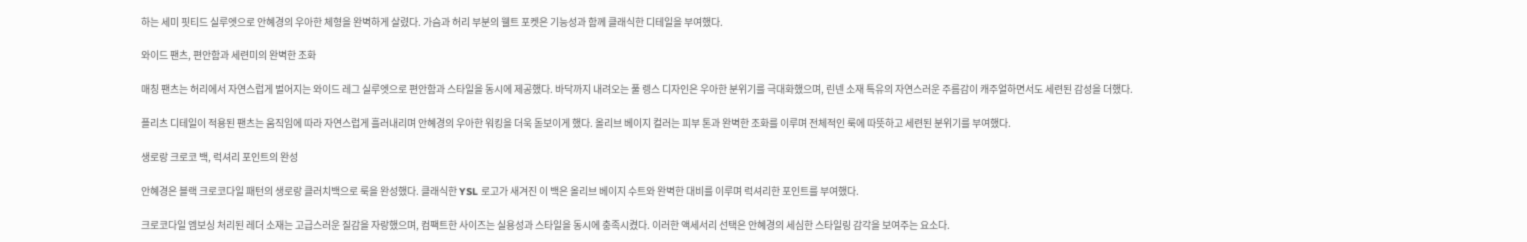하는 세미 핏티드 실루엣으로 안혜경의 우아한 체형을 완벽하게 살렸다. 가슴과 허리 부분의 웰트 포켓은 기능성과 함께 클래식한 디테일을 부여했다.

와이드 팬츠, 편안함과 세련미의 완벽한 조화

매칭 팬츠는 허리에서 자연스럽게 벌어지는 와이드 레그 실루엣으로 편안함과 스타일을 동시에 제공했다. 바닥까지 내려오는 풀 렝스 디자인은 우아한 분위기를 극대화했으며, 린넨 소재 특유의 자연스러운 주름감이 캐주얼하면서도 세련된 감성을 더했다.

플리츠 디테일이 적용된 팬츠는 움직임에 따라 자연스럽게 흘러내리며 안혜경의 우아한 워킹을 더욱 돋보이게 했다. 올리브 베이지 컬러는 피부 톤과 완벽한 조화를 이루며 전체적인 룩에 따뜻하고 세련된 분위기를 부여했다.

생로랑 크로코 백, 럭셔리 포인트의 완성

안혜경은 블랙 크로코다일 패턴의 생로랑 클러치백으로 룩을 완성했다. 클래식한 YSL 로고가 새겨진 이 백은 올리브 베이지 수트와 완벽한 대비를 이루며 럭셔리한 포인트를 부여했다.

크로코다일 엠보싱 처리된 레더 소재는 고급스러운 질감을 자랑했으며, 컴팩트한 사이즈는 실용성과 스타일을 동시에 충족시켰다. 이러한 액세서리 선택은 안혜경의 세심한 스타일링 감각을 보여주는 요소다.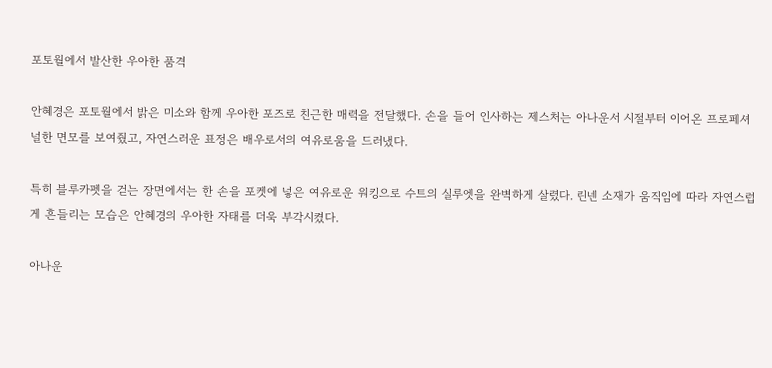포토월에서 발산한 우아한 품격

안혜경은 포토월에서 밝은 미소와 함께 우아한 포즈로 친근한 매력을 전달했다. 손을 들어 인사하는 제스처는 아나운서 시절부터 이어온 프로페셔널한 면모를 보여줬고, 자연스러운 표정은 배우로서의 여유로움을 드러냈다.

특히 블루카펫을 걷는 장면에서는 한 손을 포켓에 넣은 여유로운 워킹으로 수트의 실루엣을 완벽하게 살렸다. 린넨 소재가 움직임에 따라 자연스럽게 흔들리는 모습은 안혜경의 우아한 자태를 더욱 부각시켰다.

아나운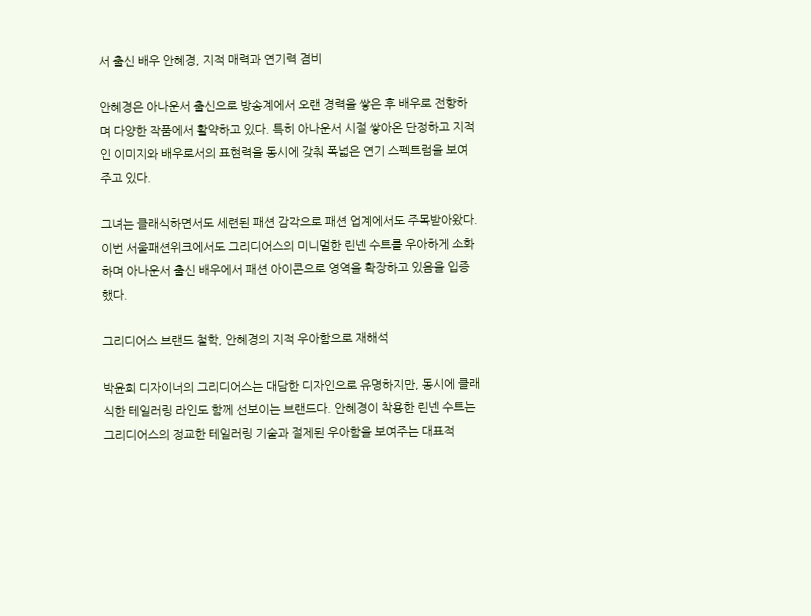서 출신 배우 안혜경, 지적 매력과 연기력 겸비

안혜경은 아나운서 출신으로 방송계에서 오랜 경력을 쌓은 후 배우로 전향하며 다양한 작품에서 활약하고 있다. 특히 아나운서 시절 쌓아온 단정하고 지적인 이미지와 배우로서의 표현력을 동시에 갖춰 폭넓은 연기 스펙트럼을 보여주고 있다.

그녀는 클래식하면서도 세련된 패션 감각으로 패션 업계에서도 주목받아왔다. 이번 서울패션위크에서도 그리디어스의 미니멀한 린넨 수트를 우아하게 소화하며 아나운서 출신 배우에서 패션 아이콘으로 영역을 확장하고 있음을 입증했다.

그리디어스 브랜드 철학, 안혜경의 지적 우아함으로 재해석

박윤희 디자이너의 그리디어스는 대담한 디자인으로 유명하지만, 동시에 클래식한 테일러링 라인도 함께 선보이는 브랜드다. 안혜경이 착용한 린넨 수트는 그리디어스의 정교한 테일러링 기술과 절제된 우아함을 보여주는 대표적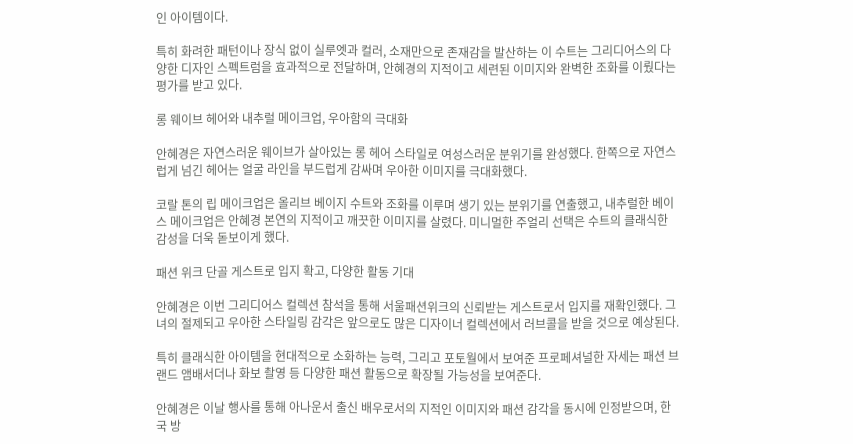인 아이템이다.

특히 화려한 패턴이나 장식 없이 실루엣과 컬러, 소재만으로 존재감을 발산하는 이 수트는 그리디어스의 다양한 디자인 스펙트럼을 효과적으로 전달하며, 안혜경의 지적이고 세련된 이미지와 완벽한 조화를 이뤘다는 평가를 받고 있다.

롱 웨이브 헤어와 내추럴 메이크업, 우아함의 극대화

안혜경은 자연스러운 웨이브가 살아있는 롱 헤어 스타일로 여성스러운 분위기를 완성했다. 한쪽으로 자연스럽게 넘긴 헤어는 얼굴 라인을 부드럽게 감싸며 우아한 이미지를 극대화했다.

코랄 톤의 립 메이크업은 올리브 베이지 수트와 조화를 이루며 생기 있는 분위기를 연출했고, 내추럴한 베이스 메이크업은 안혜경 본연의 지적이고 깨끗한 이미지를 살렸다. 미니멀한 주얼리 선택은 수트의 클래식한 감성을 더욱 돋보이게 했다.

패션 위크 단골 게스트로 입지 확고, 다양한 활동 기대

안혜경은 이번 그리디어스 컬렉션 참석을 통해 서울패션위크의 신뢰받는 게스트로서 입지를 재확인했다. 그녀의 절제되고 우아한 스타일링 감각은 앞으로도 많은 디자이너 컬렉션에서 러브콜을 받을 것으로 예상된다.

특히 클래식한 아이템을 현대적으로 소화하는 능력, 그리고 포토월에서 보여준 프로페셔널한 자세는 패션 브랜드 앰배서더나 화보 촬영 등 다양한 패션 활동으로 확장될 가능성을 보여준다.

안혜경은 이날 행사를 통해 아나운서 출신 배우로서의 지적인 이미지와 패션 감각을 동시에 인정받으며, 한국 방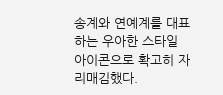송계와 연예계를 대표하는 우아한 스타일 아이콘으로 확고히 자리매김했다.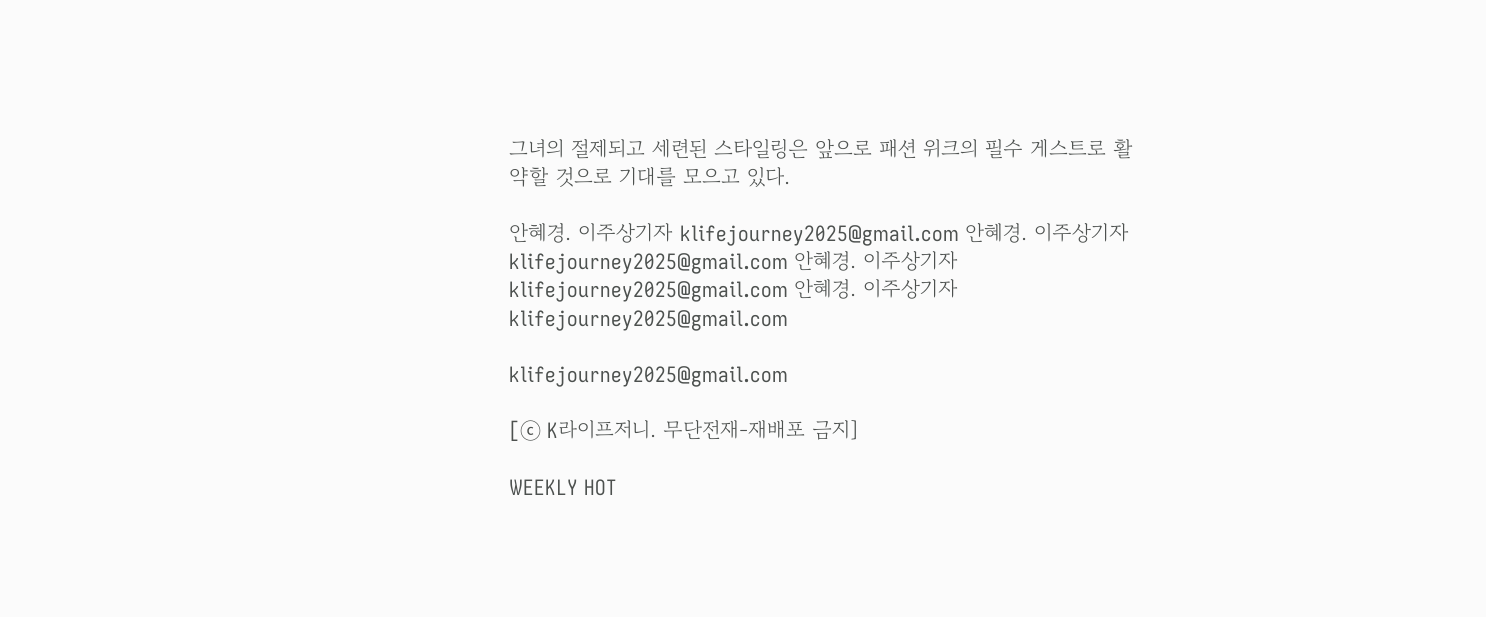그녀의 절제되고 세련된 스타일링은 앞으로 패션 위크의 필수 게스트로 활약할 것으로 기대를 모으고 있다.

안혜경. 이주상기자 klifejourney2025@gmail.com 안혜경. 이주상기자 klifejourney2025@gmail.com 안혜경. 이주상기자 klifejourney2025@gmail.com 안혜경. 이주상기자 klifejourney2025@gmail.com

klifejourney2025@gmail.com

[ⓒ K라이프저니. 무단전재-재배포 금지]

WEEKLY HOT